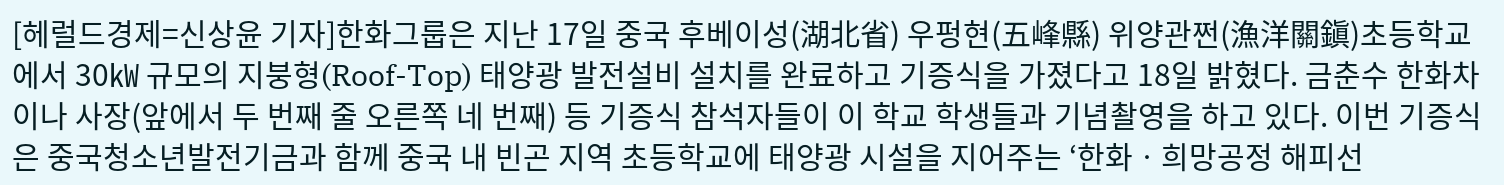[헤럴드경제=신상윤 기자]한화그룹은 지난 17일 중국 후베이성(湖北省) 우펑현(五峰縣) 위양관쩐(漁洋關鎭)초등학교에서 30㎾ 규모의 지붕형(Roof-Top) 태양광 발전설비 설치를 완료하고 기증식을 가졌다고 18일 밝혔다. 금춘수 한화차이나 사장(앞에서 두 번째 줄 오른쪽 네 번째) 등 기증식 참석자들이 이 학교 학생들과 기념촬영을 하고 있다. 이번 기증식은 중국청소년발전기금과 함께 중국 내 빈곤 지역 초등학교에 태양광 시설을 지어주는 ‘한화ㆍ희망공정 해피선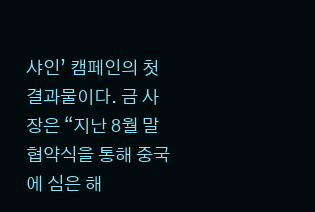샤인’ 캠페인의 첫 결과물이다. 금 사장은 “지난 8월 말 협약식을 통해 중국에 심은 해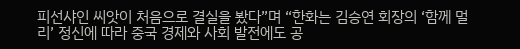피선샤인 씨앗이 처음으로 결실을 봤다”며 “한화는 김승연 회장의 ‘함께 멀리’ 정신에 따라 중국 경제와 사회 발전에도 공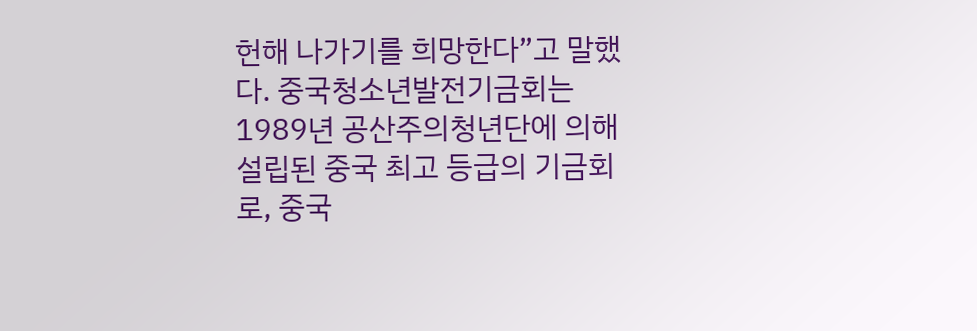헌해 나가기를 희망한다”고 말했다. 중국청소년발전기금회는 1989년 공산주의청년단에 의해 설립된 중국 최고 등급의 기금회로, 중국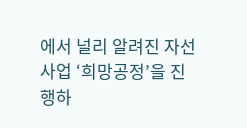에서 널리 알려진 자선사업 ‘희망공정’을 진행하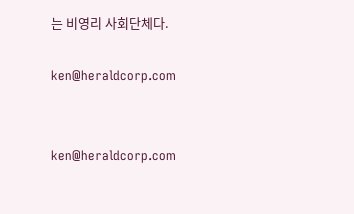는 비영리 사회단체다.

ken@heraldcorp.com


ken@heraldcorp.com